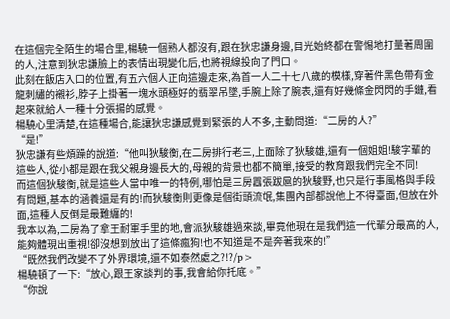在這個完全陌生的場合里,楊驍一個熟人都沒有,跟在狄忠謙身邊,目光始終都在警惕地打量著周圍的人,注意到狄忠謙臉上的表情出現變化后,也將視線投向了門口。
此刻在飯店入口的位置,有五六個人正向這邊走來,為首一人二十七八歲的模樣,穿著件黑色帶有金龍刺繡的襯衫,脖子上掛著一塊水頭極好的翡翠吊墜,手腕上除了腕表,還有好幾條金閃閃的手鏈,看起來就給人一種十分張揚的感覺。
楊驍心里清楚,在這種場合,能讓狄忠謙感覺到緊張的人不多,主動問道:“二房的人?”
“是!”
狄忠謙有些煩躁的說道:“他叫狄駿衡,在二房排行老三,上面除了狄駿雄,還有一個姐姐!駿字輩的這些人,從小都是跟在我父親身邊長大的,母親的背景也都不簡單,接受的教育跟我們完全不同!
而這個狄駿衡,就是這些人當中唯一的特例,哪怕是三房囂張跋扈的狄駿野,也只是行事風格與手段有問題,基本的涵養還是有的!而狄駿衡則更像是個街頭流氓,集團內部都說他上不得臺面,但放在外面,這種人反倒是最難纏的!
我本以為,二房為了拿王耐軍手里的地,會派狄駿雄過來談,畢竟他現在是我們這一代輩分最高的人,能夠體現出重視!卻沒想到放出了這條瘋狗!也不知道是不是奔著我來的!”
“既然我們改變不了外界環境,還不如泰然處之?!?/p>
楊驍頓了一下:“放心,跟王家談判的事,我會給你托底。”
“你說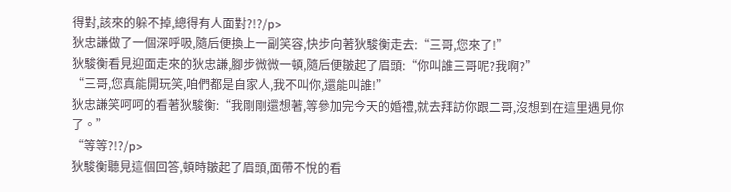得對,該來的躲不掉,總得有人面對?!?/p>
狄忠謙做了一個深呼吸,隨后便換上一副笑容,快步向著狄駿衡走去:“三哥,您來了!”
狄駿衡看見迎面走來的狄忠謙,腳步微微一頓,隨后便皺起了眉頭:“你叫誰三哥呢?我啊?”
“三哥,您真能開玩笑,咱們都是自家人,我不叫你,還能叫誰!”
狄忠謙笑呵呵的看著狄駿衡:“我剛剛還想著,等參加完今天的婚禮,就去拜訪你跟二哥,沒想到在這里遇見你了。”
“等等?!?/p>
狄駿衡聽見這個回答,頓時皺起了眉頭,面帶不悅的看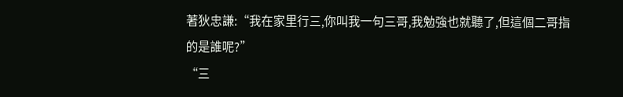著狄忠謙:“我在家里行三,你叫我一句三哥,我勉強也就聽了,但這個二哥指的是誰呢?”
“三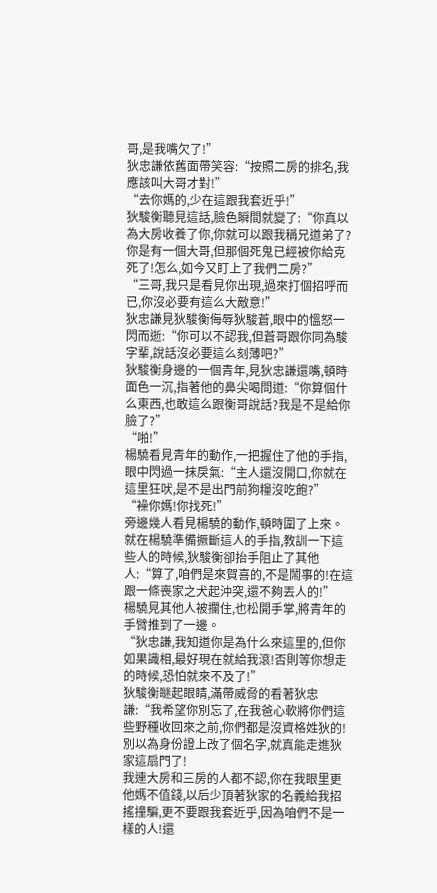哥,是我嘴欠了!”
狄忠謙依舊面帶笑容:“按照二房的排名,我應該叫大哥才對!”
“去你媽的,少在這跟我套近乎!”
狄駿衡聽見這話,臉色瞬間就變了:“你真以為大房收養了你,你就可以跟我稱兄道弟了?你是有一個大哥,但那個死鬼已經被你給克死了!怎么,如今又盯上了我們二房?”
“三哥,我只是看見你出現,過來打個招呼而已,你沒必要有這么大敵意!”
狄忠謙見狄駿衡侮辱狄駿蒼,眼中的慍怒一閃而逝:“你可以不認我,但蒼哥跟你同為駿字輩,說話沒必要這么刻薄吧?”
狄駿衡身邊的一個青年,見狄忠謙還嘴,頓時面色一沉,指著他的鼻尖喝問道:“你算個什么東西,也敢這么跟衡哥說話?我是不是給你臉了?”
“啪!”
楊驍看見青年的動作,一把握住了他的手指,眼中閃過一抹戾氣:“主人還沒開口,你就在這里狂吠,是不是出門前狗糧沒吃飽?”
“襙你媽!你找死!”
旁邊幾人看見楊驍的動作,頓時圍了上來。
就在楊驍準備撅斷這人的手指,教訓一下這些人的時候,狄駿衡卻抬手阻止了其他人:“算了,咱們是來賀喜的,不是鬧事的!在這跟一條喪家之犬起沖突,還不夠丟人的!”
楊驍見其他人被攔住,也松開手掌,將青年的手臂推到了一邊。
“狄忠謙,我知道你是為什么來這里的,但你如果識相,最好現在就給我滾!否則等你想走的時候,恐怕就來不及了!”
狄駿衡瞇起眼睛,滿帶威脅的看著狄忠謙:“我希望你別忘了,在我爸心軟將你們這些野種收回來之前,你們都是沒資格姓狄的!別以為身份證上改了個名字,就真能走進狄家這扇門了!
我連大房和三房的人都不認,你在我眼里更他媽不值錢,以后少頂著狄家的名義給我招搖撞騙,更不要跟我套近乎,因為咱們不是一樣的人!還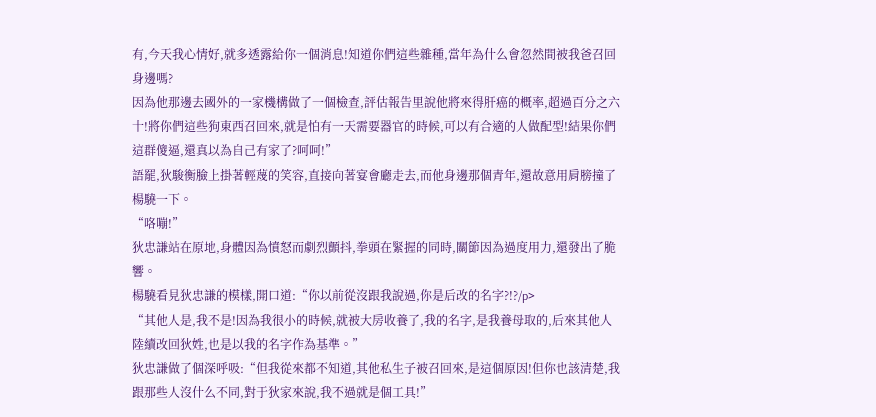有,今天我心情好,就多透露給你一個消息!知道你們這些雜種,當年為什么會忽然間被我爸召回身邊嗎?
因為他那邊去國外的一家機構做了一個檢查,評估報告里說他將來得肝癌的概率,超過百分之六十!將你們這些狗東西召回來,就是怕有一天需要器官的時候,可以有合適的人做配型!結果你們這群傻逼,還真以為自己有家了?呵呵!”
語罷,狄駿衡臉上掛著輕蔑的笑容,直接向著宴會廳走去,而他身邊那個青年,還故意用肩膀撞了楊驍一下。
“咯嘣!”
狄忠謙站在原地,身體因為憤怒而劇烈顫抖,拳頭在緊握的同時,關節因為過度用力,還發出了脆響。
楊驍看見狄忠謙的模樣,開口道:“你以前從沒跟我說過,你是后改的名字?!?/p>
“其他人是,我不是!因為我很小的時候,就被大房收養了,我的名字,是我養母取的,后來其他人陸續改回狄姓,也是以我的名字作為基準。”
狄忠謙做了個深呼吸:“但我從來都不知道,其他私生子被召回來,是這個原因!但你也該清楚,我跟那些人沒什么不同,對于狄家來說,我不過就是個工具!”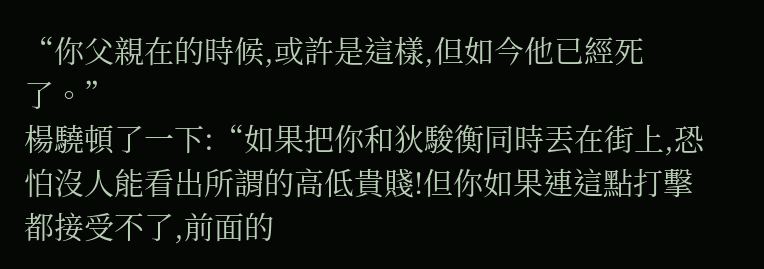“你父親在的時候,或許是這樣,但如今他已經死了。”
楊驍頓了一下:“如果把你和狄駿衡同時丟在街上,恐怕沒人能看出所謂的高低貴賤!但你如果連這點打擊都接受不了,前面的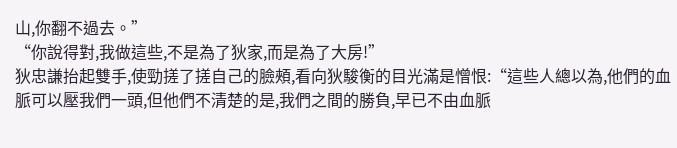山,你翻不過去。”
“你說得對,我做這些,不是為了狄家,而是為了大房!”
狄忠謙抬起雙手,使勁搓了搓自己的臉頰,看向狄駿衡的目光滿是憎恨:“這些人總以為,他們的血脈可以壓我們一頭,但他們不清楚的是,我們之間的勝負,早已不由血脈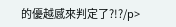的優越感來判定了?!?/p>